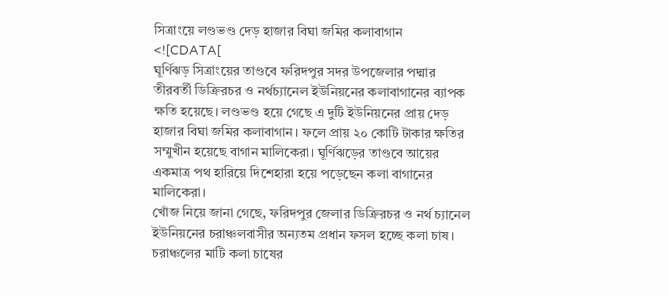সিত্রাংয়ে লণ্ডভণ্ড দেড় হাজার বিঘা জমির কলাবাগান
<![CDATA[
ঘূর্ণিঝড় সিত্রাংয়ের তাণ্ডবে ফরিদপুর সদর উপজেলার পদ্মার তীরবর্তী ডিক্রিরচর ও নর্থচ্যানেল ইউনিয়নের কলাবাগানের ব্যাপক ক্ষতি হয়েছে। লণ্ডভণ্ড হয়ে গেছে এ দুটি ইউনিয়নের প্রায় দেড় হাজার বিঘা জমির কলাবাগান। ফলে প্রায় ২০ কোটি টাকার ক্ষতির সম্মুখীন হয়েছে বাগান মালিকেরা। ঘূর্ণিঝড়ের তাণ্ডবে আয়ের একমাত্র পথ হারিয়ে দিশেহারা হয়ে পড়েছেন কলা বাগানের মালিকেরা।
খোঁজ নিয়ে জানা গেছে, ফরিদপুর জেলার ডিক্রিরচর ও নর্থ চ্যানেল ইউনিয়নের চরাঞ্চলবাসীর অন্যতম প্রধান ফসল হচ্ছে কলা চাষ। চরাঞ্চলের মাটি কলা চাষের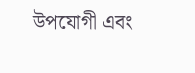উপযোগী এবং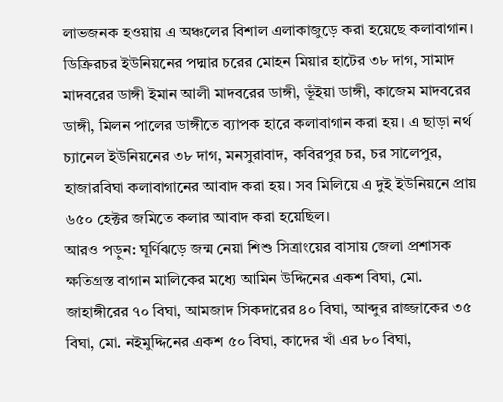লাভজনক হওয়ায় এ অঞ্চলের বিশাল এলাকাজুড়ে করা হয়েছে কলাবাগান। ডিক্রিরচর ইউনিয়নের পদ্মার চরের মোহন মিয়ার হাটের ৩৮ দাগ, সামাদ মাদবরের ডাঙ্গী ইমান আলী মাদবরের ডাঙ্গী, ভূঁইয়া ডাঙ্গী, কাজেম মাদবরের ডাঙ্গী, মিলন পালের ডাঙ্গীতে ব্যাপক হারে কলাবাগান করা হয়। এ ছাড়া নর্থ চ্যানেল ইউনিয়নের ৩৮ দাগ, মনসুরাবাদ, কবিরপুর চর, চর সালেপুর, হাজারবিঘা কলাবাগানের আবাদ করা হয়। সব মিলিয়ে এ দুই ইউনিয়নে প্রায় ৬৫০ হেক্টর জমিতে কলার আবাদ করা হয়েছিল।
আরও পড়ুন: ঘূর্ণিঝড়ে জন্ম নেয়া শিশু সিত্রাংয়ের বাসায় জেলা প্রশাসক
ক্ষতিগ্রস্ত বাগান মালিকের মধ্যে আমিন উদ্দিনের একশ বিঘা, মো. জাহাঙ্গীরের ৭০ বিঘা, আমজাদ সিকদারের ৪০ বিঘা, আব্দুর রাজ্জাকের ৩৫ বিঘা, মো. নইমুদ্দিনের একশ ৫০ বিঘা, কাদের খাঁ এর ৮০ বিঘা,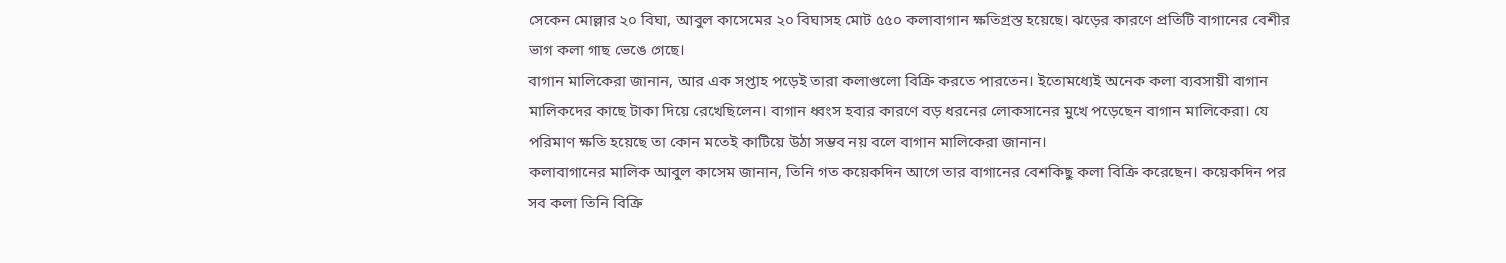সেকেন মোল্লার ২০ বিঘা, আবুল কাসেমের ২০ বিঘাসহ মোট ৫৫০ কলাবাগান ক্ষতিগ্রস্ত হয়েছে। ঝড়ের কারণে প্রতিটি বাগানের বেশীর ভাগ কলা গাছ ভেঙে গেছে।
বাগান মালিকেরা জানান, আর এক সপ্তাহ পড়েই তারা কলাগুলো বিক্রি করতে পারতেন। ইতোমধ্যেই অনেক কলা ব্যবসায়ী বাগান মালিকদের কাছে টাকা দিয়ে রেখেছিলেন। বাগান ধ্বংস হবার কারণে বড় ধরনের লোকসানের মুখে পড়েছেন বাগান মালিকেরা। যে পরিমাণ ক্ষতি হয়েছে তা কোন মতেই কাটিয়ে উঠা সম্ভব নয় বলে বাগান মালিকেরা জানান।
কলাবাগানের মালিক আবুল কাসেম জানান, তিনি গত কয়েকদিন আগে তার বাগানের বেশকিছু কলা বিক্রি করেছেন। কয়েকদিন পর সব কলা তিনি বিক্রি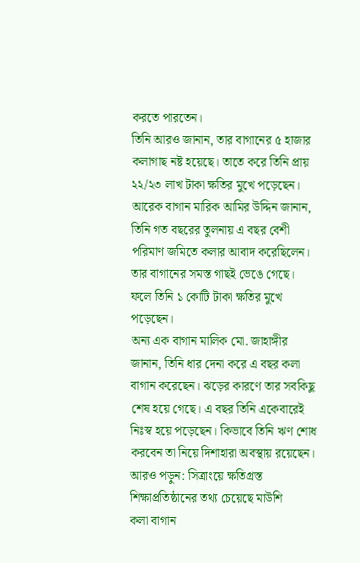করতে পারতেন।
তিনি আরও জানান, তার বাগানের ৫ হাজার কলাগাছ নষ্ট হয়েছে। তাতে করে তিনি প্রায় ২২/২৩ লাখ টাকা ক্ষতির মুখে পড়েছেন।
আরেক বাগান মারিক আমির উদ্দিন জানান, তিনি গত বছরের তুলনায় এ বছর বেশী পরিমাণ জমিতে কলার আবাদ করেছিলেন। তার বাগানের সমস্ত গাছই ভেঙে গেছে। ফলে তিনি ১ কোটি টাকা ক্ষতির মুখে পড়েছেন।
অন্য এক বাগান মালিক মো. জাহাঙ্গীর জানান, তিনি ধার দেনা করে এ বছর কলা বাগান করেছেন। ঝড়ের কারণে তার সবকিছু শেষ হয়ে গেছে। এ বছর তিনি একেবারেই নিঃস্ব হয়ে পড়েছেন। কিভাবে তিনি ঋণ শোধ করবেন তা নিয়ে দিশাহারা অবস্থায় রয়েছেন।
আরও পড়ুন: সিত্রাংয়ে ক্ষতিগ্রস্ত শিক্ষাপ্রতিষ্ঠানের তথ্য চেয়েছে মাউশি
কলা বাগান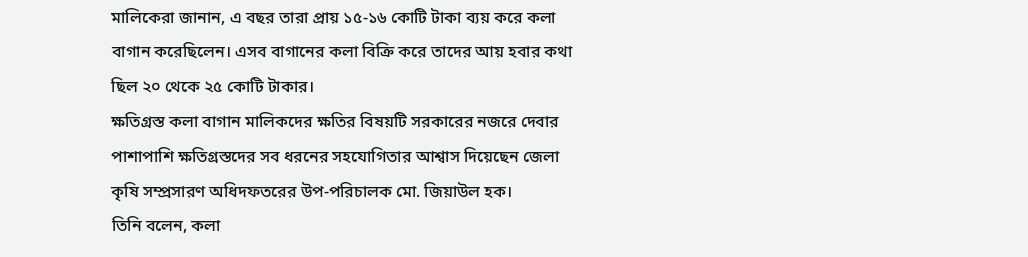মালিকেরা জানান, এ বছর তারা প্রায় ১৫-১৬ কোটি টাকা ব্যয় করে কলা বাগান করেছিলেন। এসব বাগানের কলা বিক্রি করে তাদের আয় হবার কথা ছিল ২০ থেকে ২৫ কোটি টাকার।
ক্ষতিগ্রস্ত কলা বাগান মালিকদের ক্ষতির বিষয়টি সরকারের নজরে দেবার পাশাপাশি ক্ষতিগ্রস্তদের সব ধরনের সহযোগিতার আশ্বাস দিয়েছেন জেলা কৃষি সম্প্রসারণ অধিদফতরের উপ-পরিচালক মো. জিয়াউল হক।
তিনি বলেন, কলা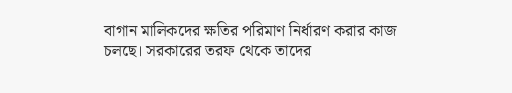বাগান মালিকদের ক্ষতির পরিমাণ নির্ধারণ করার কাজ চলছে। সরকারের তরফ থেকে তাদের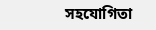সহযোগিতা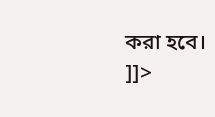করা হবে।
]]>